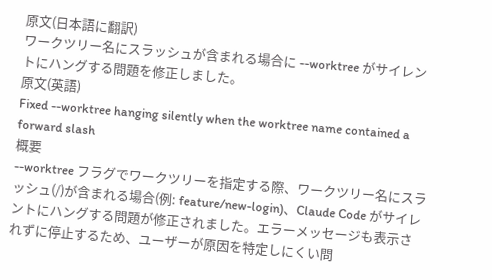原文(日本語に翻訳)
ワークツリー名にスラッシュが含まれる場合に --worktree がサイレントにハングする問題を修正しました。
原文(英語)
Fixed --worktree hanging silently when the worktree name contained a forward slash
概要
--worktree フラグでワークツリーを指定する際、ワークツリー名にスラッシュ(/)が含まれる場合(例: feature/new-login)、Claude Code がサイレントにハングする問題が修正されました。エラーメッセージも表示されずに停止するため、ユーザーが原因を特定しにくい問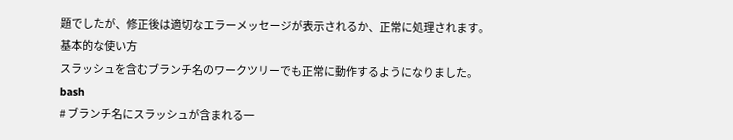題でしたが、修正後は適切なエラーメッセージが表示されるか、正常に処理されます。
基本的な使い方
スラッシュを含むブランチ名のワークツリーでも正常に動作するようになりました。
bash
# ブランチ名にスラッシュが含まれる一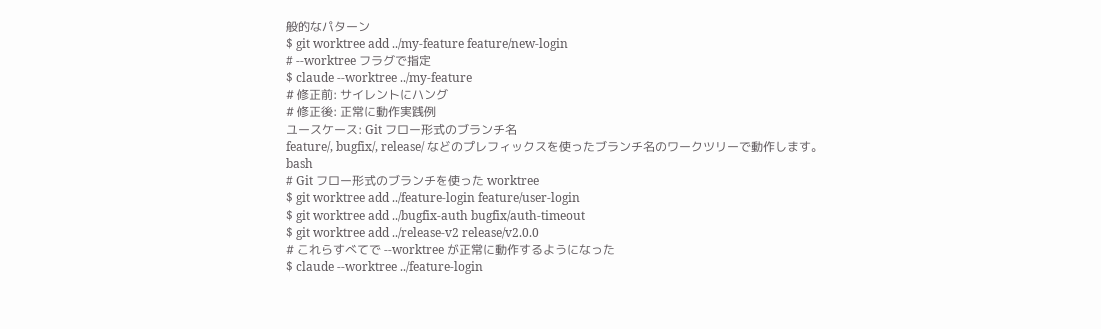般的なパターン
$ git worktree add ../my-feature feature/new-login
# --worktree フラグで指定
$ claude --worktree ../my-feature
# 修正前: サイレントにハング
# 修正後: 正常に動作実践例
ユースケース: Git フロー形式のブランチ名
feature/, bugfix/, release/ などのプレフィックスを使ったブランチ名のワークツリーで動作します。
bash
# Git フロー形式のブランチを使った worktree
$ git worktree add ../feature-login feature/user-login
$ git worktree add ../bugfix-auth bugfix/auth-timeout
$ git worktree add ../release-v2 release/v2.0.0
# これらすべてで --worktree が正常に動作するようになった
$ claude --worktree ../feature-login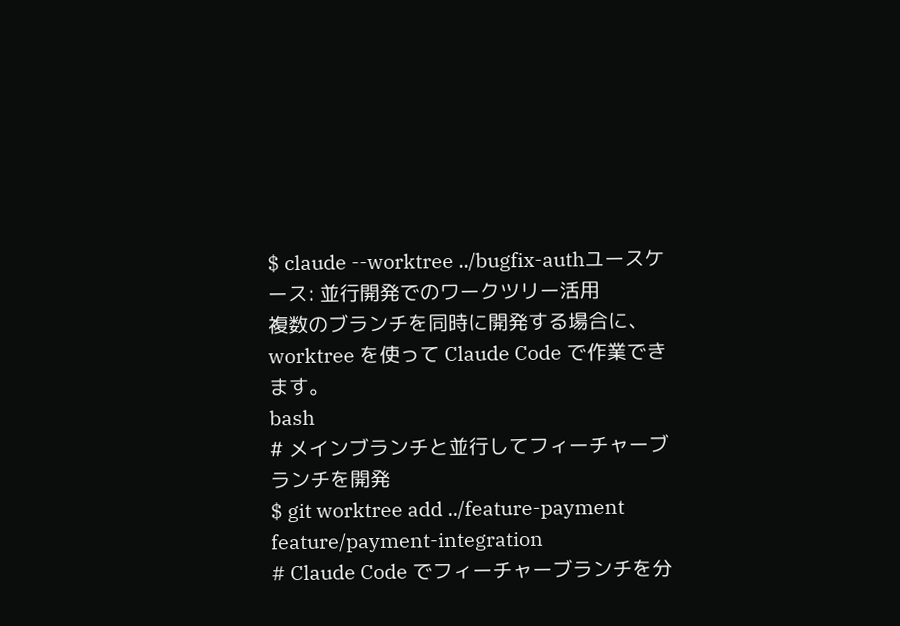$ claude --worktree ../bugfix-authユースケース: 並行開発でのワークツリー活用
複数のブランチを同時に開発する場合に、worktree を使って Claude Code で作業できます。
bash
# メインブランチと並行してフィーチャーブランチを開発
$ git worktree add ../feature-payment feature/payment-integration
# Claude Code でフィーチャーブランチを分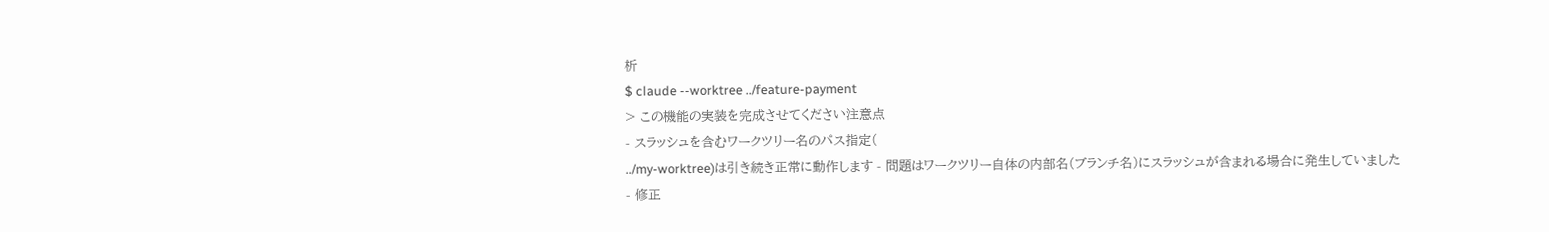析
$ claude --worktree ../feature-payment
> この機能の実装を完成させてください注意点
- スラッシュを含むワークツリー名のパス指定(
../my-worktree)は引き続き正常に動作します - 問題はワークツリー自体の内部名(ブランチ名)にスラッシュが含まれる場合に発生していました
- 修正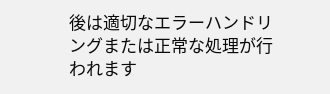後は適切なエラーハンドリングまたは正常な処理が行われます